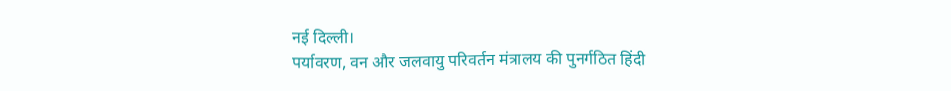नई दिल्ली।
पर्यावरण, वन और जलवायु परिवर्तन मंत्रालय की पुनर्गठित हिंदी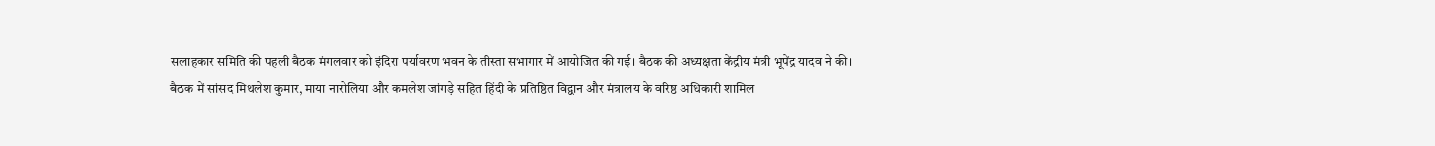सलाहकार समिति की पहली बैठक मंगलवार को इंदिरा पर्यावरण भवन के तीस्ता सभागार में आयोजित की गई। बैठक की अध्यक्षता केंद्रीय मंत्री भूपेंद्र यादव ने की।
बैठक में सांसद मिथलेश कुमार, माया नारोलिया और कमलेश जांगड़े सहित हिंदी के प्रतिष्ठित विद्वान और मंत्रालय के वरिष्ठ अधिकारी शामिल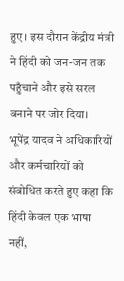हुए। इस दौरान केंद्रीय मंत्री ने हिंदी को जन-जन तक पहुँचाने और इसे सरल बनाने पर जोर दिया।
भूपेंद्र यादव ने अधिकारियों और कर्मचारियों को संबोधित करते हुए कहा कि हिंदी केवल एक भाषा नहीं,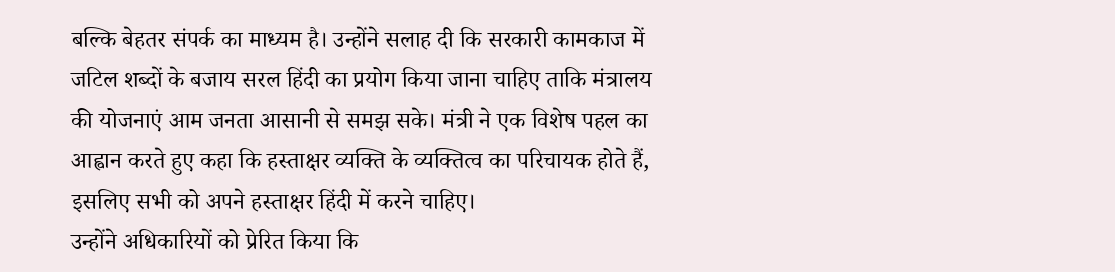बल्कि बेहतर संपर्क का माध्यम है। उन्होंने सलाह दी कि सरकारी कामकाज में जटिल शब्दों के बजाय सरल हिंदी का प्रयोग किया जाना चाहिए ताकि मंत्रालय की योजनाएं आम जनता आसानी से समझ सके। मंत्री ने एक विशेष पहल का आह्वान करते हुए कहा कि हस्ताक्षर व्यक्ति के व्यक्तित्व का परिचायक होते हैं, इसलिए सभी को अपने हस्ताक्षर हिंदी में करने चाहिए।
उन्होंने अधिकारियों को प्रेरित किया कि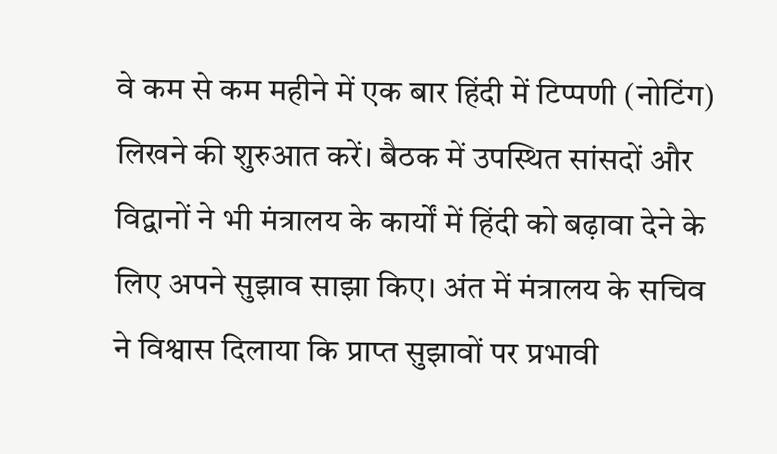वे कम से कम महीने में एक बार हिंदी में टिप्पणी (नोटिंग) लिखने की शुरुआत करें। बैठक में उपस्थित सांसदों और विद्वानों ने भी मंत्रालय के कार्यों में हिंदी को बढ़ावा देने के लिए अपने सुझाव साझा किए। अंत में मंत्रालय के सचिव ने विश्वास दिलाया कि प्राप्त सुझावों पर प्रभावी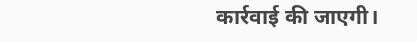कार्रवाई की जाएगी।